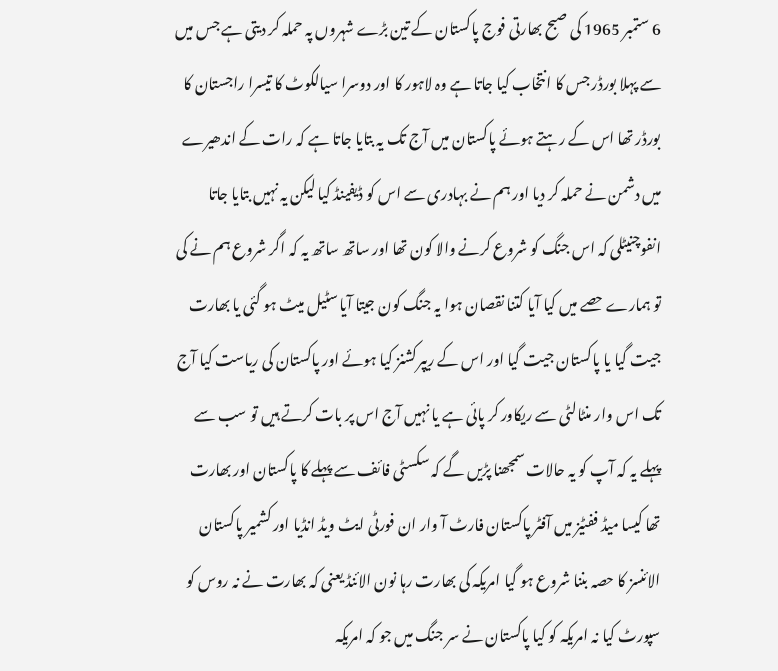6 ستمبر 1965 کی صبح بھارتی فوج پاکستان کے تین بڑے شہروں پہ حملہ کر دیتی ہے جس میں سے پہلا بورڈر جس کا انتخاب کیا جاتا ہے وہ لاہور کا اور دوسرا سیالکوٹ کا تیسرا راجستان کا بورڈر تھا اس کے رہتے ہوئے پاکستان میں آج تک یہ بتایا جاتا ہے کہ رات کے اندھیرے میں دشمن نے حملہ کر دیا اور ہم نے بہادری سے اس کو ڈیفینڈ کیا لیکن یہ نہیں بتایا جاتا انفوچنیٹلی کہ اس جنگ کو شروع کرنے والا کون تھا اور ساتھ ساتھ یہ کہ اگر شروع ہم نے کی تو ہمارے حصے میں کیا آیا کتنا نقصان ہوا یہ جنگ کون جیتا آیا سٹیل میٹ ہو گئی یا بھارت جیت گیا یا پاکستان جیت گیا اور اس کے ریپرکشنز کیا ہوئے اور پاکستان کی ریاست کیا آج تک اس وار منٹالٹی سے ریکاور کر پائی ہے یا نہیں آج اس پر بات کرتے ہیں تو سب سے پہلے یہ کہ آپ کو یہ حالات سمجھنا پڑیں گے کہ سکسٹی فائف سے پہلے کا پاکستان اور بھارت تھا کیسا میڈ ففٹیز میں آفٹر پاکستان فارٹ آ وار ان فورٹی ایٹ ویڈ انڈیا اور کشمیر پاکستان الائنسز کا حصہ بننا شروع ہو گیا امریکہ کی بھارت رہا نون الائنڈ یعنی کہ بھارت نے نہ روس کو سپورٹ کیا نہ امریکہ کو کیا پاکستان نے سر جنگ میں جو کہ امریکہ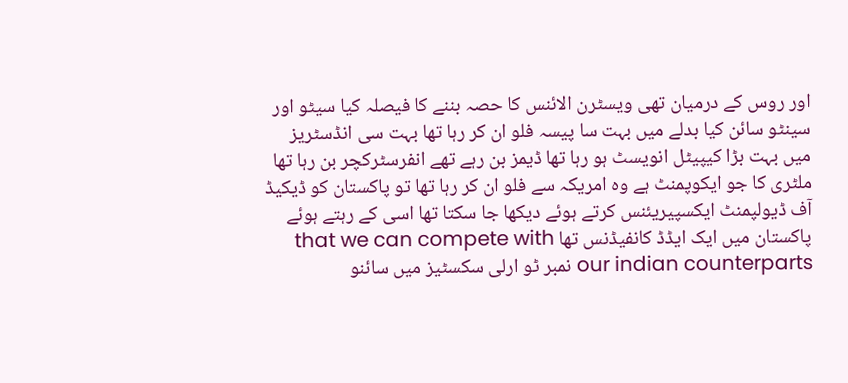اور روس کے درمیان تھی ویسٹرن الائنس کا حصہ بننے کا فیصلہ کیا سیٹو اور سینٹو سائن کیا بدلے میں بہت سا پیسہ فلو ان کر رہا تھا بہت سی انڈسٹریز میں بہت بڑا کیپیٹل انویسٹ ہو رہا تھا ڈیمز بن رہے تھے انفرسٹرکچر بن رہا تھا ملٹری کا جو ایکوپمنٹ ہے وہ امریکہ سے فلو ان کر رہا تھا تو پاکستان کو ڈیکیڈ آف ڈیولپمنٹ ایکسپیریئنس کرتے ہوئے دیکھا جا سکتا تھا اسی کے رہتے ہوئے پاکستان میں ایک ایڈڈ کانفیڈنس تھا that we can compete with our indian counterparts نمبر ٹو ارلی سکسٹیز میں سائنو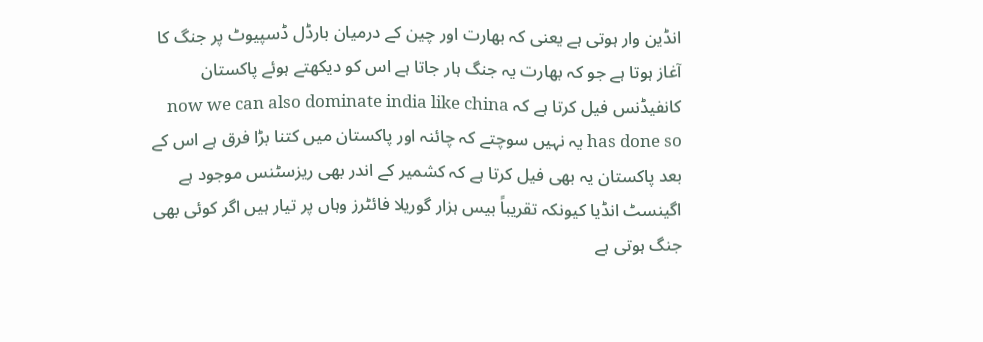انڈین وار ہوتی ہے یعنی کہ بھارت اور چین کے درمیان بارڈل ڈسپیوٹ پر جنگ کا آغاز ہوتا ہے جو کہ بھارت یہ جنگ ہار جاتا ہے اس کو دیکھتے ہوئے پاکستان کانفیڈنس فیل کرتا ہے کہ now we can also dominate india like china has done so یہ نہیں سوچتے کہ چائنہ اور پاکستان میں کتنا بڑا فرق ہے اس کے بعد پاکستان یہ بھی فیل کرتا ہے کہ کشمیر کے اندر بھی ریزسٹنس موجود ہے اگینسٹ انڈیا کیونکہ تقریباً بیس ہزار گوریلا فائٹرز وہاں پر تیار ہیں اگر کوئی بھی جنگ ہوتی ہے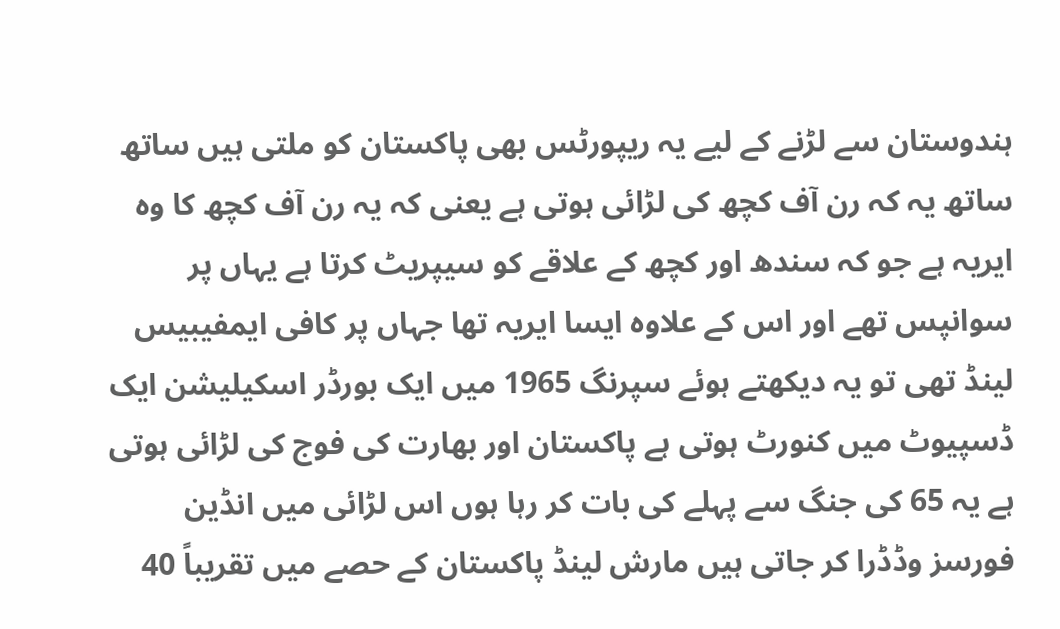ہندوستان سے لڑنے کے لیے یہ ریپورٹس بھی پاکستان کو ملتی ہیں ساتھ ساتھ یہ کہ رن آف کچھ کی لڑائی ہوتی ہے یعنی کہ یہ رن آف کچھ کا وہ ایریہ ہے جو کہ سندھ اور کچھ کے علاقے کو سیپریٹ کرتا ہے یہاں پر سوانپس تھے اور اس کے علاوہ ایسا ایریہ تھا جہاں پر کافی ایمفیبیس لینڈ تھی تو یہ دیکھتے ہوئے سپرنگ 1965 میں ایک بورڈر اسکیلیشن ایک ڈسپیوٹ میں کنورٹ ہوتی ہے پاکستان اور بھارت کی فوج کی لڑائی ہوتی ہے یہ 65 کی جنگ سے پہلے کی بات کر رہا ہوں اس لڑائی میں انڈین فورسز وڈڈرا کر جاتی ہیں مارش لینڈ پاکستان کے حصے میں تقریباً 40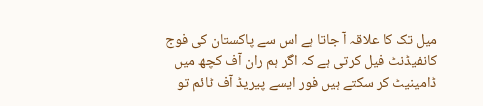میل تک کا علاقہ آ جاتا ہے اس سے پاکستان کی فوج کانفیڈنٹ فیل کرتی ہے کہ اگر ہم ران آف کچھ میں ڈامینیٹ کر سکتے ہیں فور ایسے پیریڈ آف ٹائم تو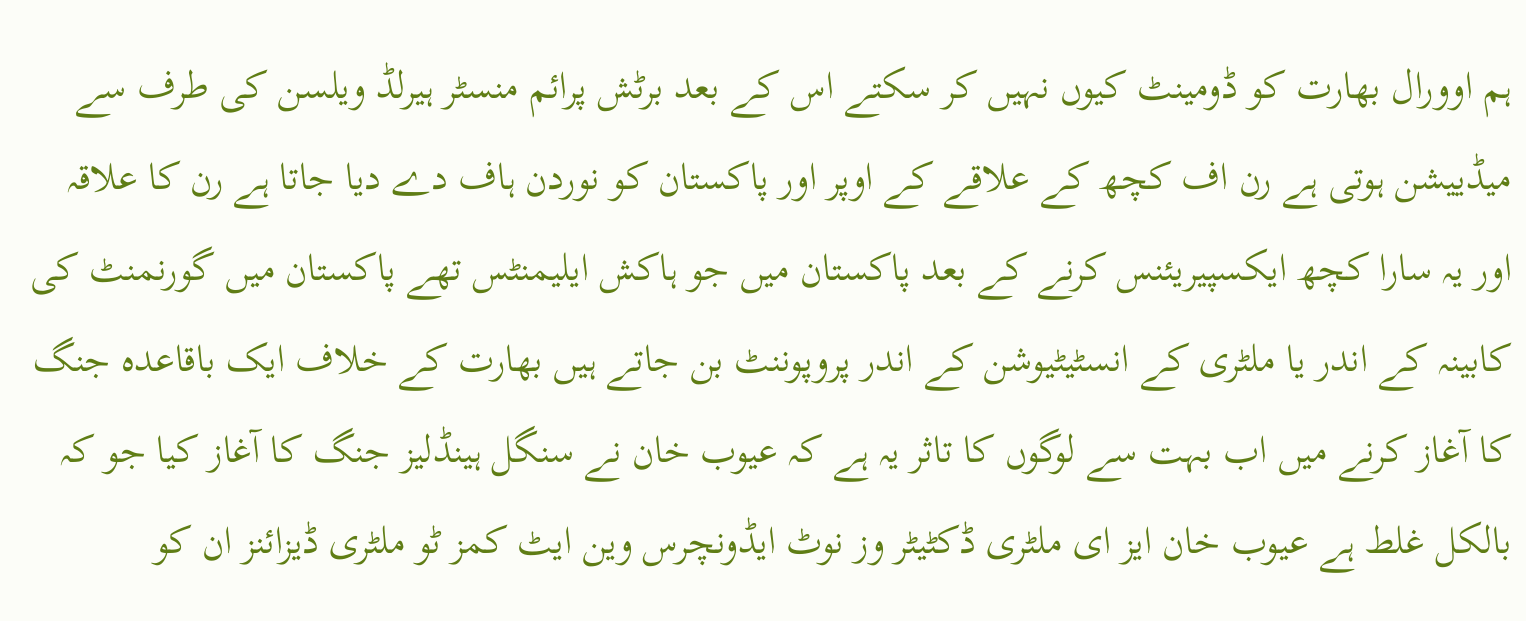ہم اوورال بھارت کو ڈومینٹ کیوں نہیں کر سکتے اس کے بعد برٹش پرائم منسٹر ہیرلڈ ویلسن کی طرف سے میڈییشن ہوتی ہے رن اف کچھ کے علاقے کے اوپر اور پاکستان کو نوردن ہاف دے دیا جاتا ہے رن کا علاقہ اور یہ سارا کچھ ایکسپیریئنس کرنے کے بعد پاکستان میں جو ہاکش ایلیمنٹس تھے پاکستان میں گورنمنٹ کی کابینہ کے اندر یا ملٹری کے انسٹیٹیوشن کے اندر پروپوننٹ بن جاتے ہیں بھارت کے خلاف ایک باقاعدہ جنگ کا آغاز کرنے میں اب بہت سے لوگوں کا تاثر یہ ہے کہ عیوب خان نے سنگل ہینڈلیز جنگ کا آغاز کیا جو کہ بالکل غلط ہے عیوب خان ایز ای ملٹری ڈکٹیٹر وز نوٹ ایڈونچرس وین ایٹ کمز ٹو ملٹری ڈیزائنز ان کو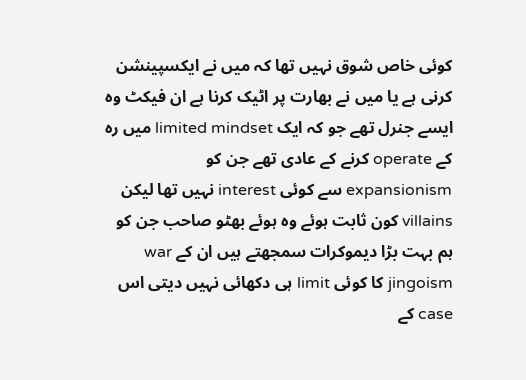کوئی خاص شوق نہیں تھا کہ میں نے ایکسپینشن کرنی ہے یا میں نے بھارت پر اٹیک کرنا ہے ان فیکٹ وہ ایسے جنرل تھے جو کہ ایک limited mindset میں رہ کے operate کرنے کے عادی تھے جن کو expansionism سے کوئی interest نہیں تھا لیکن villains کون ثابت ہوئے وہ ہوئے بھٹو صاحب جن کو ہم بہت بڑا دیموکرات سمجھتے ہیں ان کے war jingoism کا کوئی limit ہی دکھائی نہیں دیتی اس case کے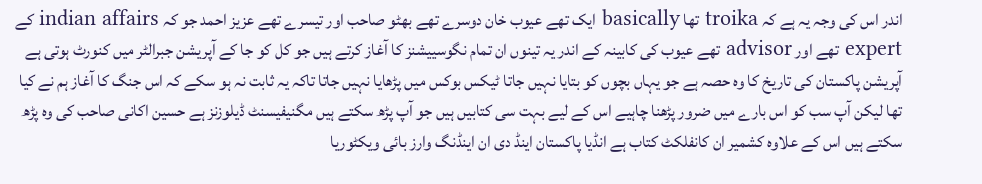اندر اس کی وجہ یہ ہے کہ troika تھا basically ایک تھے عیوب خان دوسرے تھے بھٹو صاحب اور تیسرے تھے عزیز احمد جو کہ indian affairs کے expert تھے اور advisor تھے عیوب کی کابینہ کے اندر یہ تینوں ان تمام نگوسییشنز کا آغاز کرتے ہیں جو کل کو جا کے آپریشن جبرالٹر میں کنورٹ ہوتی ہے آپریشن پاکستان کی تاریخ کا وہ حصہ ہے جو یہاں بچوں کو بتایا نہیں جاتا ٹیکس بوکس میں پڑھایا نہیں جاتا تاکہ یہ ثابت نہ ہو سکے کہ اس جنگ کا آغاز ہم نے کیا تھا لیکن آپ سب کو اس بارے میں ضرور پڑھنا چاہیے اس کے لیے بہت سی کتابیں ہیں جو آپ پڑھ سکتے ہیں مگنیفیسنٹ ڈیلوزنز ہے حسین اکانی صاحب کی وہ پڑھ سکتے ہیں اس کے علاوہ کشمیر ان کانفلکٹ کتاب ہے انڈیا پاکستان اینڈ دی ان اینڈنگ وارز بائی ویکٹوریا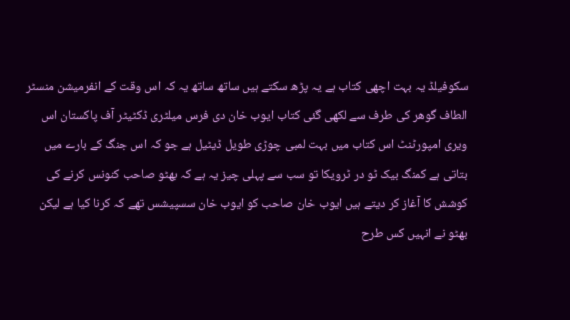سکوفیلڈ یہ بہت اچھی کتاب ہے یہ پڑھ سکتے ہیں ساتھ ساتھ یہ کہ اس وقت کے انفرمیشن منسٹر الطاف گوھر کی طرف سے لکھی گئی کتاب ایوب خان دی فرس میلٹری ڈکٹیٹر آف پاکستان اس ویری امپورٹنٹ اس کتاب میں بہت لمبی چوڑی طویل ڈیٹیل ہے جو کہ اس جنگ کے بارے میں بتاتی ہے کمنگ بیک ٹو در ٹرویکا تو سب سے پہلی چیز یہ ہے کہ بھٹو صاحب کنونس کرنے کی کوشش کا آغاز کر دیتے ہیں ایوب خان صاحب کو ایوب خان سسپیشس تھے کہ کرنا کیا ہے لیکن بھٹو نے انہیں کس طرح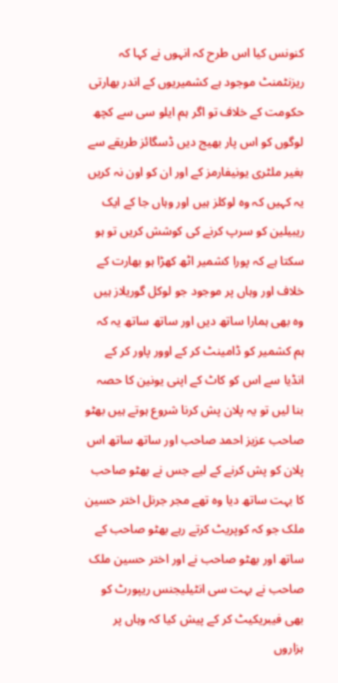کنونس کیا اس طرح کہ انہوں نے کہا کہ ریزنٹمنٹ موجود ہے کشمیریوں کے اندر بھارتی حکومت کے خلاف تو اگر ہم ایلو سی سے کچھ لوگوں کو اس پار بھیج دیں ڈسگائز طریقے سے بغیر ملٹری یونیفارمز کے اور ان کو اون نہ کریں یہ کہیں کہ وہ لوکلز ہیں اور وہاں جا کے ایک ریبیلین کو سرپ کرنے کی کوشش کریں تو ہو سکتا ہے کہ پورا کشمیر اٹھ کھڑا ہو بھارت کے خلاف اور وہاں پر موجود جو لوکل گوریلاز ہیں وہ بھی ہمارا ساتھ دیں اور ساتھ ساتھ یہ کہ ہم کشمیر کو ڈامینٹ کر کے اوور پاور کر کے انڈیا سے اس کو کاٹ کے اپنی یونین کا حصہ بنا لیں تو یہ پلان پش کرنا شروع ہوتے ہیں بھٹو صاحب عزیز احمد صاحب اور ساتھ ساتھ اس پلان کو پش کرنے کے لیے جس نے بھٹو صاحب کا بہت ساتھ دیا وہ تھے مجر جرنل اختر حسین ملک جو کہ کوپریٹ کرتے رہے بھٹو صاحب کے ساتھ اور بھٹو صاحب نے اور اختر حسین ملک صاحب نے بہت سی انٹیلیجنس ریپورٹ کو بھی فیبریکیٹ کر کے پیش کیا کہ وہاں پر ہزاروں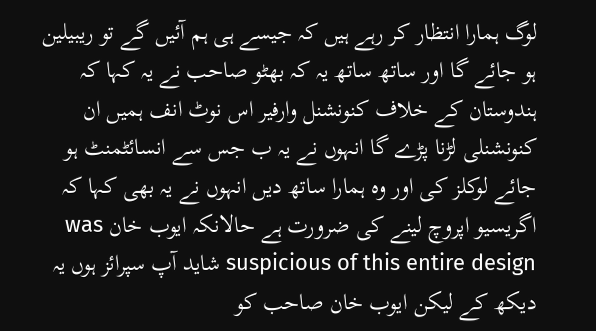لوگ ہمارا انتظار کر رہے ہیں کہ جیسے ہی ہم آئیں گے تو ریبیلین ہو جائے گا اور ساتھ ساتھ یہ کہ بھٹو صاحب نے یہ کہا کہ ہندوستان کے خلاف کنونشنل وارفیر اس نوٹ انف ہمیں ان کنونشنلی لڑنا پڑے گا انہوں نے یہ ب جس سے انسائٹمنٹ ہو جائے لوکلز کی اور وہ ہمارا ساتھ دیں انہوں نے یہ بھی کہا کہ اگریسیو اپروچ لینے کی ضرورت ہے حالانکہ ایوب خان was suspicious of this entire design شاید آپ سپرائز ہوں یہ دیکھ کے لیکن ایوب خان صاحب کو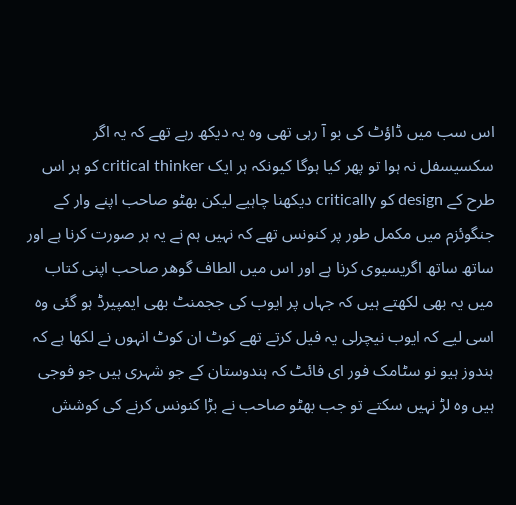اس سب میں ڈاؤٹ کی بو آ رہی تھی وہ یہ دیکھ رہے تھے کہ یہ اگر سکسیسفل نہ ہوا تو پھر کیا ہوگا کیونکہ ہر ایک critical thinker کو ہر اس طرح کے design کو critically دیکھنا چاہیے لیکن بھٹو صاحب اپنے وار کے جنگوئزم میں مکمل طور پر کنونس تھے کہ نہیں ہم نے یہ ہر صورت کرنا ہے اور ساتھ ساتھ اگریسیوی کرنا ہے اور اس میں الطاف گوھر صاحب اپنی کتاب میں یہ بھی لکھتے ہیں کہ جہاں پر ایوب کی ججمنٹ بھی ایمپیرڈ ہو گئی وہ اسی لیے کہ ایوب نیچرلی یہ فیل کرتے تھے کوٹ ان کوٹ انہوں نے لکھا ہے کہ ہندوز ہیو نو سٹامک فور ای فائٹ کہ ہندوستان کے جو شہری ہیں جو فوجی ہیں وہ لڑ نہیں سکتے تو جب بھٹو صاحب نے بڑا کنونس کرنے کی کوشش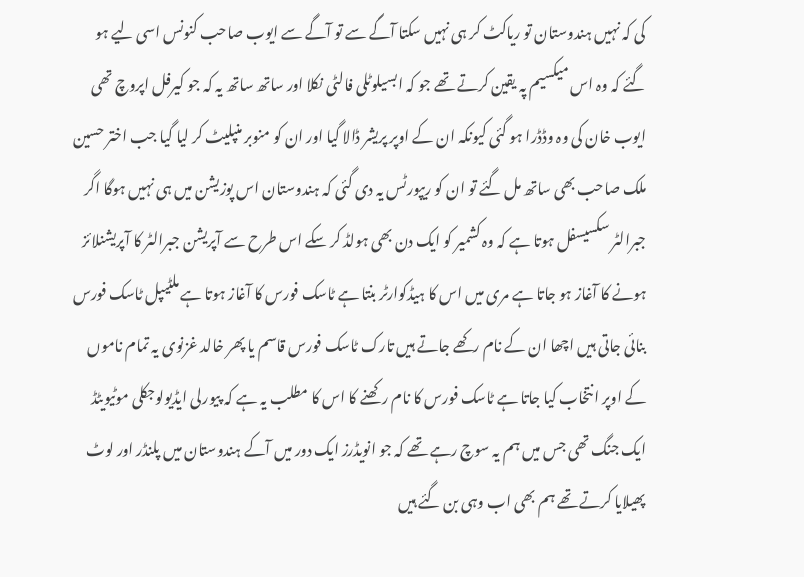کی کہ نہیں ہندوستان تو ریاکٹ کر ہی نہیں سکتا آگے سے تو آگے سے ایوب صاحب کنونس اسی لیے ہو گئے کہ وہ اس میکسیم پہ یقین کرتے تھے جو کہ ابسیلوٹلی فالٹی نکلا اور ساتھ ساتھ یہ کہ جو کیرفل اپروچ تھی ایوب خان کی وہ وڈڈرا ہو گئی کیونکہ ان کے اوپر پریشر ڈالا گیا اور ان کو منوبر منپلیٹ کر لیا گیا جب اختر حسین ملک صاحب بھی ساتھ مل گئے تو ان کو ریپورٹس یہ دی گئی کہ ہندوستان اس پوزیشن میں ہی نہیں ہوگا اگر جبرالٹر سکسیسفل ہوتا ہے کہ وہ کشمیر کو ایک دن بھی ہولڈ کر سکے اس طرح سے آپریشن جبرالٹر کا آپریشنلائز ہونے کا آغاز ہو جاتا ہے مری میں اس کا ہیڈکوارٹر بنتا ہے ٹاسک فورس کا آغاز ہوتا ہے ملٹیپل ٹاسک فورس بنائی جاتی ہیں اچھا ان کے نام رکھے جاتے ہیں تارک ٹاسک فورس قاسم یا پھر خالد غزنوی یہ تمام ناموں کے اوپر انتخاب کیا جاتا ہے ٹاسک فورس کا نام رکھنے کا اس کا مطلب یہ ہے کہ پیورلی ایڈیولوجکلی موٹیویٹڈ ایک جنگ تھی جس میں ہم یہ سوچ رہے تھے کہ جو انویڈرز ایک دور میں آکے ہندوستان میں پلنڈر اور لوٹ پھیلایا کرتے تھے ہم بھی اب وہی بن گئے ہیں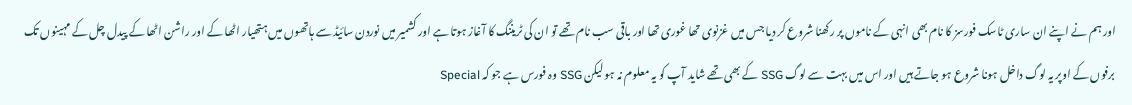اور ہم نے اپنے ان ساری ٹاسک فورسز کا نام بھی انہی کے ناموں پر رکھنا شروع کر دیا جس میں غزنوی تھا غوری تھا اور باقی سب نام تھے تو ان کی ٹریننگ کا آغاز ہوتا ہے اور کشمیر میں نوردن سائیڈ سے ہاتھوں میں ہتھیار اٹھا کے اور راشن اٹھا کے پیدل چل کے مہینوں تک برفوں کے اوپر یہ لوگ داخل ہونا شروع ہو جاتے ہیں اور اس میں بہت سے لوگ SSG کے بھی تھے شاید آپ کو یہ معلوم نہ ہو لیکن SSG وہ فورس ہے جو کہ Special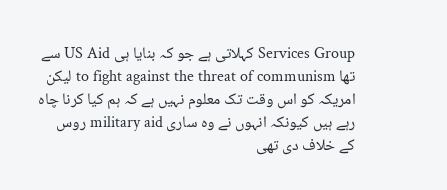Services Group کہلاتی ہے جو کہ بنایا ہی US Aid سے تھا to fight against the threat of communism لیکن امریکہ کو اس وقت تک معلوم نہیں ہے کہ ہم کیا کرنا چاہ رہے ہیں کیونکہ انہوں نے وہ ساری military aid روس کے خلاف دی تھی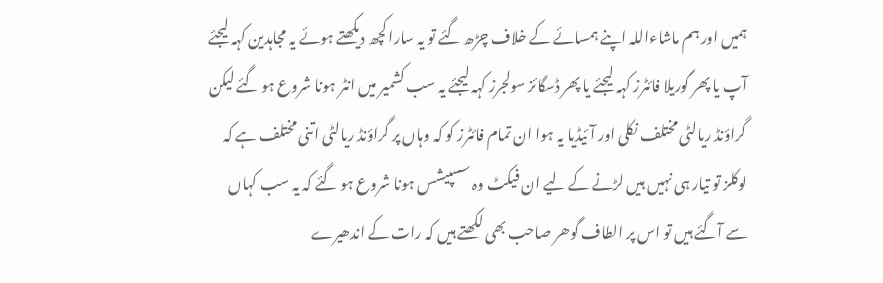ہمیں اور ہم ماشاءاللہ اپنے ہمسائے کے خلاف چڑھ گئے تو یہ سارا کچھ دیکھتے ہوئے یہ مجاہدین کہہ لیجئے آپ یا پھر گوریلا فائٹرز کہہ لیجئے یا پھر ڈسگائز سولجرز کہہ لیجئے یہ سب کشمیر میں انٹر ہونا شروع ہو گئے لیکن گراؤنڈ ریالٹی مختلف نکلی اور آئیڈیا یہ ہوا ان تمام فائٹرز کو کہ وہاں پر گراؤنڈ ریالٹی اتنی مختلف ہے کہ لوکلز تو تیار ہی نہیں ہیں لڑنے کے لیے ان فیکٹ وہ سسپیشس ہونا شروع ہو گئے کہ یہ سب کہاں سے آگئے ہیں تو اس پر الطاف گوھر صاحب بھی لکھتے ہیں کہ رات کے اندھیرے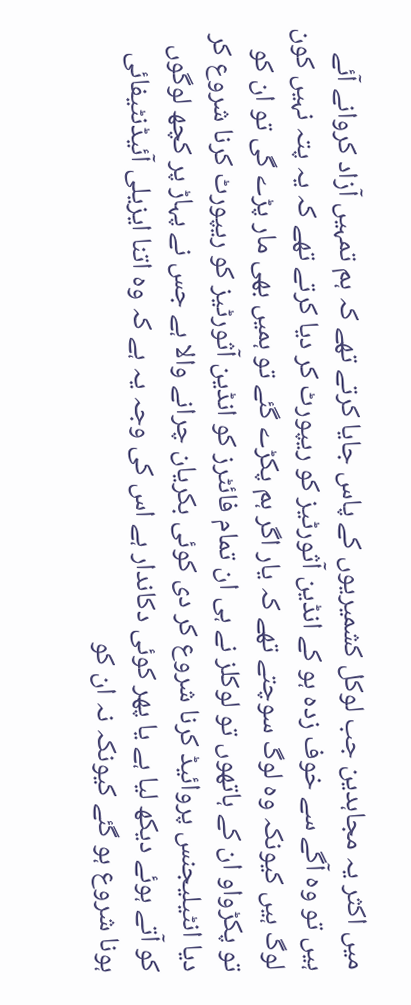میں اکثر یہ مجاہدین جب لوکل کشمیریوں کے پاس جایا کرتے تھے کہ ہم تمہیں آزاد کروانے آئے ہیں تو وہ آگے سے خوف زدہ ہو کے انڈین آثورٹیز کو ریپورٹ کر دیا کرتے تھے کہ یہ پتہ نہیں کون لوگ ہیں کیونکہ وہ لوگ سوچتے تھے کہ یار اگر ہم پکڑے گئے تو ہمیں بھی مار پڑے گی تو ان کو تو پکڑواو ان کے ہاتھوں تو لوکلز نے ہی ان تمام فائٹرز کو انڈین آثورٹیز کو ریپورٹ کرنا شروع کر دیا انٹیلیجنس پروائیڈ کرنا شروع کر دی کوئی بکریان چرانے والا ہے جس نے پہاڑ پر کچھ لوگوں کو آتے ہوئے دیکھ لیا ہے یا پھر کوئی دکاندار ہے اس کی وجہ یہ ہے کہ وہ اتنا ایزیلی آئیڈنٹیفائی ہونا شروع ہو گئے کیونکہ نہ ان کو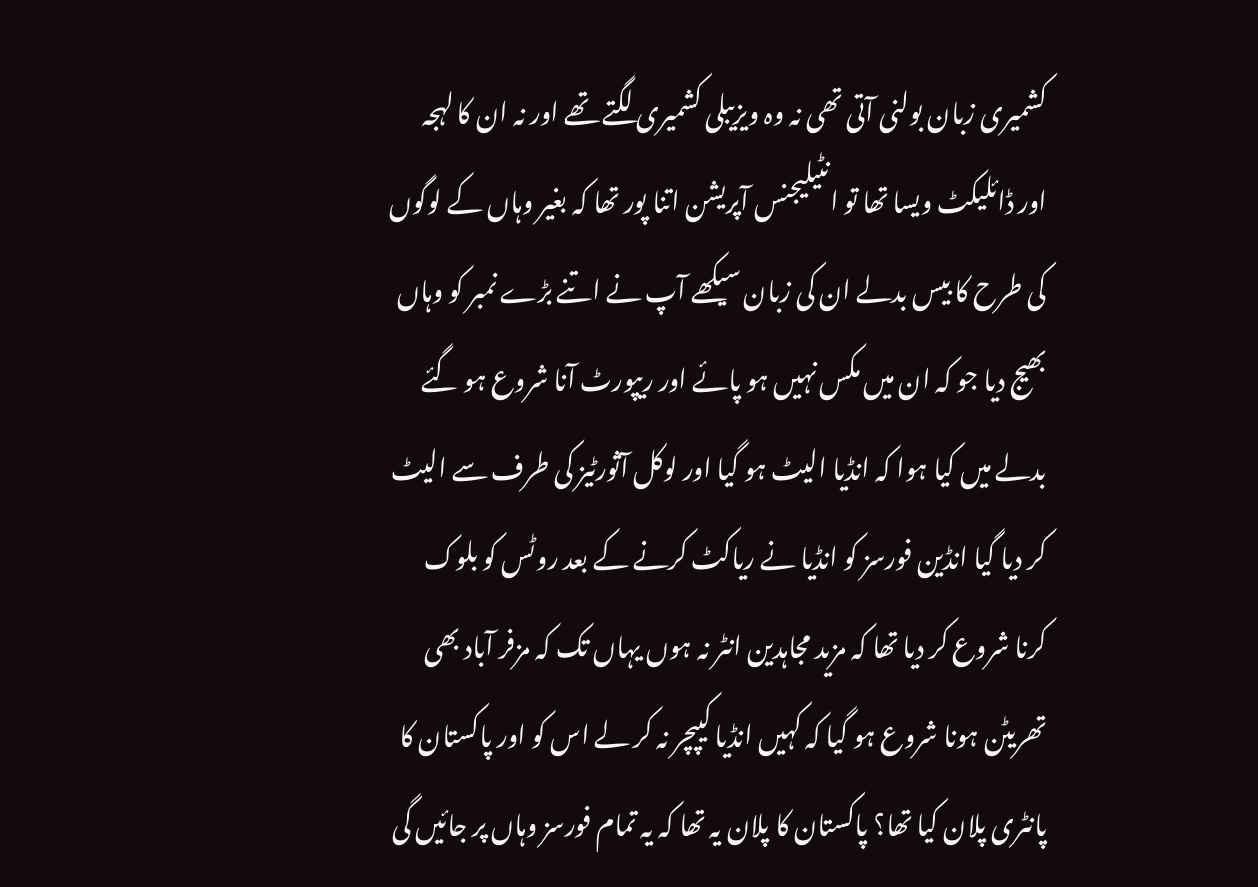کشمیری زبان بولنی آتی تھی نہ وہ ویزیبلی کشمیری لگتے تھے اور نہ ان کا لہجہ اور ڈائلیکٹ ویسا تھا تو انٹیلیجنس آپریشن اتنا پور تھا کہ بغیر وہاں کے لوگوں کی طرح کا بیس بدلے ان کی زبان سیکھے آپ نے اتنے بڑے نمبر کو وہاں بھیج دیا جو کہ ان میں مکس نہیں ہو پائے اور ریپورٹ آنا شروع ہو گئے بدلے میں کیا ہوا کہ انڈیا الیٹ ہو گیا اور لوکل آثورٹیز کی طرف سے الیٹ کر دیا گیا انڈین فورسز کو انڈیا نے ریاکٹ کرنے کے بعد روٹس کو بلوک کرنا شروع کر دیا تھا کہ مزید مجاہدین انٹر نہ ہوں یہاں تک کہ مزفر آباد بھی تھریٹن ہونا شروع ہو گیا کہ کہیں انڈیا کیپچر نہ کر لے اس کو اور پاکستان کا پانٹری پلان کیا تھا؟ پاکستان کا پلان یہ تھا کہ یہ تمام فورسز وہاں پر جائیں گی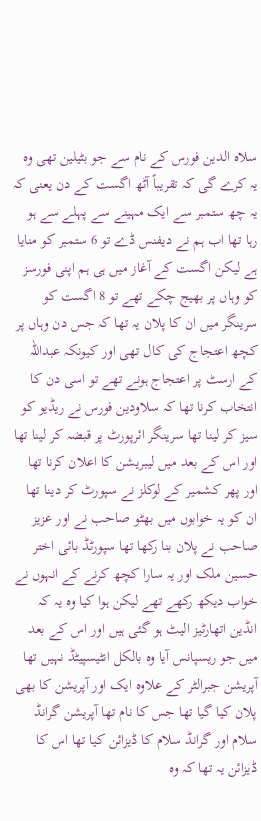سلاہ الدین فورس کے نام سے جو بٹیلین تھی وہ یہ کرے گی کہ تقریباً آٹھ اگست کے دن یعنی کہ یہ چھ ستمبر سے ایک مہینے سے پہلے سے ہو رہا تھا اب ہم نے دیفنس ڈے تو 6 ستمبر کو منایا ہے لیکن اگست کے آغاز میں ہی ہم اپنی فورسز کو وہاں پر بھیج چکے تھے تو 8 اگست کو سرینگر میں ان کا پلان یہ تھا کہ جس دن وہاں پر کچھ اعتجاج کی کال تھی اور کیونکہ عبداللہ کے ارسٹ پر اعتجاج ہونے تھے تو اسی دن کا انتخاب کرنا تھا کہ سلاودین فورس نے ریڈیو کو سیز کر لینا تھا سرینگر ائرپورٹ پر قبضہ کر لینا تھا اور اس کے بعد میں لیبریشن کا اعلان کرنا تھا اور پھر کشمیر کے لوکلز نے سپورٹ کر دینا تھا ان کو یہ خوابوں میں بھٹو صاحب نے اور عزیز صاحب نے پلان بنا رکھا تھا سپورٹڈ بائی اختر حسین ملک اور یہ سارا کچھ کرنے کے انہوں نے خواب دیکھ رکھے تھے لیکن ہوا کیا وہ یہ کہ انڈین اتھارٹیز الیٹ ہو گئی ہیں اور اس کے بعد میں جو ریسپانس آیا وہ بالکل انٹیسپیٹڈ نہیں تھا آپریشن جبرالٹر کے علاوہ ایک اور آپریشن کا بھی پلان کیا گیا تھا جس کا نام تھا آپریشن گرانڈ سلام اور گرانڈ سلام کا ڈیزائن کیا تھا اس کا ڈیزائن یہ تھا کہ وہ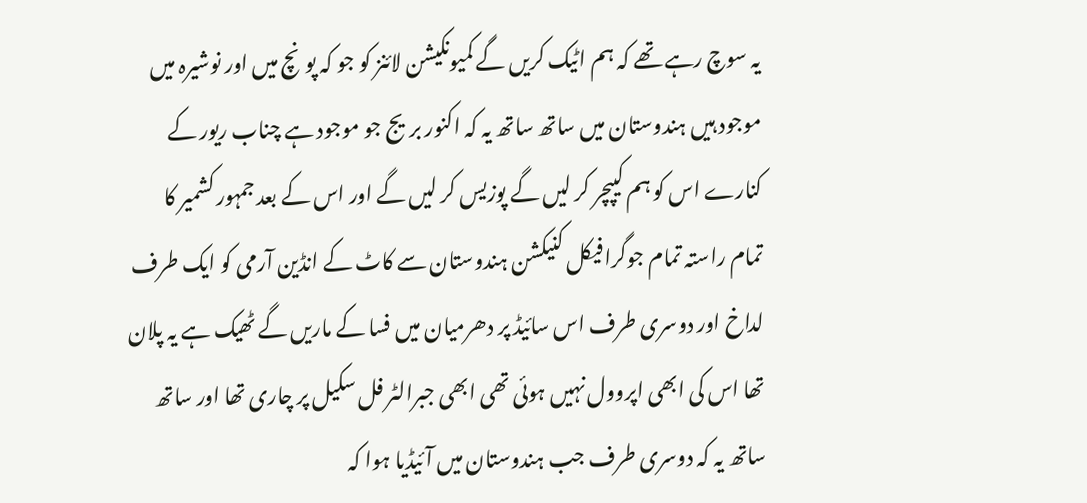یہ سوچ رہے تھے کہ ہم اٹیک کریں گے کمیونکیشن لائنز کو جو کہ پونچ میں اور نوشیرہ میں موجود ہیں ہندوستان میں ساتھ ساتھ یہ کہ اکنور بریج جو موجود ہے چناب ریور کے کنارے اس کو ہم کیپچر کر لیں گے پوزیس کر لیں گے اور اس کے بعد جمہور کشمیر کا تمام راستہ تمام جوگرافیکل کنیکشن ہندوستان سے کاٹ کے انڈین آرمی کو ایک طرف لداخ اور دوسری طرف اس سائیڈ پر دھرمیان میں فسا کے ماریں گے ٹھیک ہے یہ پلان تھا اس کی ابھی اپروول نہیں ہوئی تھی ابھی جبرالٹر فل سکیل پر چاری تھا اور ساتھ ساتھ یہ کہ دوسری طرف جب ہندوستان میں آئیڈیا ہوا کہ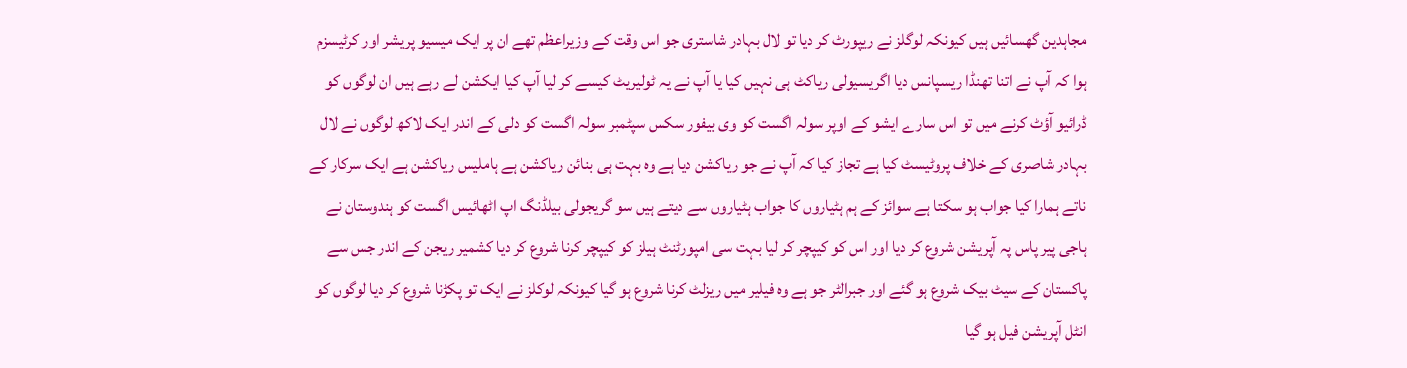مجاہدین گھسائیں ہیں کیونکہ لوگلز نے ریپورٹ کر دیا تو لال بہادر شاستری جو اس وقت کے وزیراعظم تھے ان پر ایک میسیو پریشر اور کرٹیسزم ہوا کہ آپ نے اتنا تھنڈا ریسپانس دیا اگریسیولی ریاکٹ ہی نہیں کیا یا آپ نے یہ ٹولیریٹ کیسے کر لیا آپ کیا ایکشن لے رہے ہیں ان لوگوں کو ڈرائیو آؤٹ کرنے میں تو اس سارے ایشو کے اوپر سولہ اگست کو وی بیفور سکس سپٹمبر سولہ اگست کو دلی کے اندر ایک لاکھ لوگوں نے لال بہادر شاصری کے خلاف پروٹیسٹ کیا ہے تجاز کیا کہ آپ نے جو ریاکشن دیا ہے وہ بہت ہی بنائن ریاکشن ہے ہاملیس ریاکشن ہے ایک سرکار کے ناتے ہمارا کیا جواب ہو سکتا ہے سوائز کے ہم ہٹیاروں کا جواب ہٹیاروں سے دیتے ہیں سو گریجولی بیلڈنگ اپ اٹھائیس اگست کو ہندوستان نے ہاجی پیر پاس پہ آپریشن شروع کر دیا اور اس کو کیپچر کر لیا بہت سی امپورٹنٹ ہیلز کو کیپچر کرنا شروع کر دیا کشمیر ریجن کے اندر جس سے پاکستان کے سیٹ بیک شروع ہو گئے اور جبرالٹر جو ہے وہ فیلیر میں ریزلٹ کرنا شروع ہو گیا کیونکہ لوکلز نے ایک تو پکڑنا شروع کر دیا لوگوں کو انٹل آپریشن فیل ہو گیا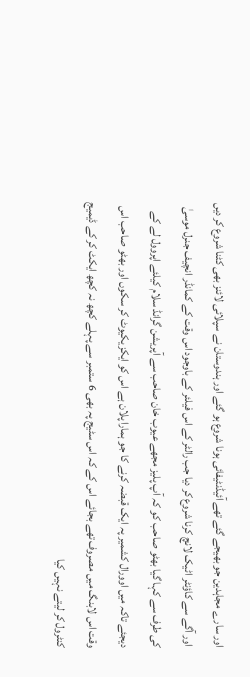اور سارے مجاہدین جو بھیجے گئے تھے آئیڈنٹیفائی ہونا شروع ہو گئے اور ہندوستان نے سپلائی لائنز بھی کٹنا شروع کر دیں اور آگے سے کاؤنٹر اٹیک لانچ کرنا شروع کر دیا جب رالٹر کے اس فیلئر کے باوجود اس وقت کے کمانڈر انچیف جنرل موسیٰ کی طرف سے کہا گیا بھٹو صاحب کو کہ آپ پلیز مجھے عیوب خان صاحب سے آپریشن گرانڈ سلام کیلئے اپروول لے کے دیجئے تاکہ میں اوورال کشمیر پہ ایک قبضہ کرنے کا جو ہمارا پلان ہے اس کو ایکزیکیوٹ کر سکوں اور بھٹو صاحب اس وقت اس لابنگ میں مصروف تھے بجائے اس کے کہ اس سٹیج پہ بھی 6 ستمبر سے پہلے کچھ نہ کچھ ایکٹ کر کے ڈیمیج کنٹرول کر لیتے نہیں کیا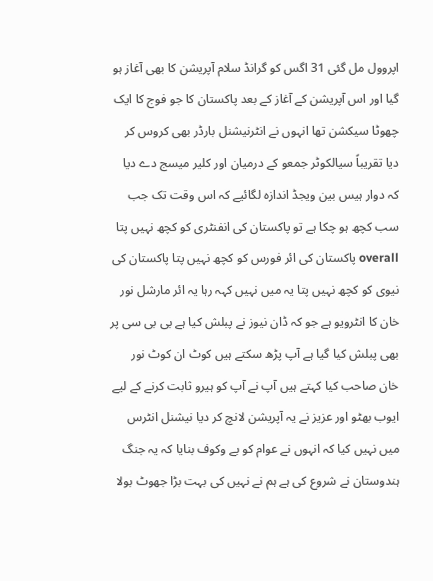اپروول مل گئی 31 اگس کو گرانڈ سلام آپریشن کا بھی آغاز ہو گیا اور اس آپریشن کے آغاز کے بعد پاکستان کا جو فوج کا ایک چھوٹا سیکشن تھا انہوں نے انٹرنیشنل بارڈر بھی کروس کر دیا تقریباً سیالکوٹر جمعو کے درمیان اور کلیر میسج دے دیا کہ دوار ہیس بین ویجڈ اندازہ لگائیے کہ اس وقت تک جب سب کچھ ہو چکا ہے تو پاکستان کی انفنٹری کو کچھ نہیں پتا overall پاکستان کی ائر فورس کو کچھ نہیں پتا پاکستان کی نیوی کو کچھ نہیں پتا یہ میں نہیں کہہ رہا یہ ائر مارشل نور خان کا انٹرویو ہے جو کہ ڈان نیوز نے پبلش کیا ہے بی بی سی پر بھی پبلش کیا گیا ہے آپ پڑھ سکتے ہیں کوٹ ان کوٹ نور خان صاحب کیا کہتے ہیں آپ نے آپ کو ہیرو ثابت کرنے کے لیے ایوب بھٹو اور عزیز نے یہ آپریشن لانچ کر دیا نیشنل انٹرس میں نہیں کیا کہ انہوں نے عوام کو بے وکوف بنایا کہ یہ جنگ ہندوستان نے شروع کی ہے ہم نے نہیں کی بہت بڑا جھوٹ بولا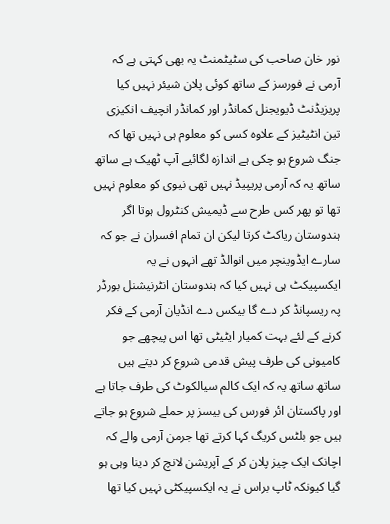نور خان صاحب کی سٹیٹمنٹ یہ بھی کہتی ہے کہ آرمی نے فورسز کے ساتھ کوئی پلان شیئر نہیں کیا پریزیڈنٹ ڈیویجنل کمانڈر اور کمانڈر انچیف انکیزی تین انٹیٹیز کے علاوہ کسی کو معلوم ہی نہیں تھا کہ جنگ شروع ہو چکی ہے اندازہ لگائیے آپ ٹھیک ہے ساتھ ساتھ یہ کہ آرمی پریپیڈ نہیں تھی نیوی کو معلوم نہیں تھا تو پھر کس طرح سے ڈیمیش کنٹرول ہوتا اگر ہندوستان ریاکٹ کرتا لیکن ان تمام افسران نے جو کہ سارے ایڈوینچر میں انوالڈ تھے انہوں نے یہ ایکسپیکٹ ہی نہیں کیا کہ ہندوستان انٹرنیشنل بورڈر پہ ریسپانڈ کر دے گا بیکس دے انڈیان آرمی کے فکر کرنے کے لئے بہت کمیار ایٹیٹی تھا اس پیچھے جو کامیونی کی طرف پیش قدمی شروع کر دیتے ہیں ساتھ ساتھ یہ کہ ایک کالم سیالکوٹ کی طرف جاتا ہے اور پاکستان ائر فورس کی بیسز پر حملے شروع ہو جاتے ہیں جو بلٹس کریگ کہا کرتے تھا جرمن آرمی والے کہ اچانک ایک چیز پلان کر کے آپریشن لانچ کر دینا وہی ہو گیا کیونکہ ٹاپ براس نے یہ ایکسپیکٹی نہیں کیا تھا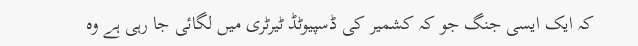کہ ایک ایسی جنگ جو کہ کشمیر کی ڈسپیوٹڈ ٹیرٹری میں لگائی جا رہی ہے وہ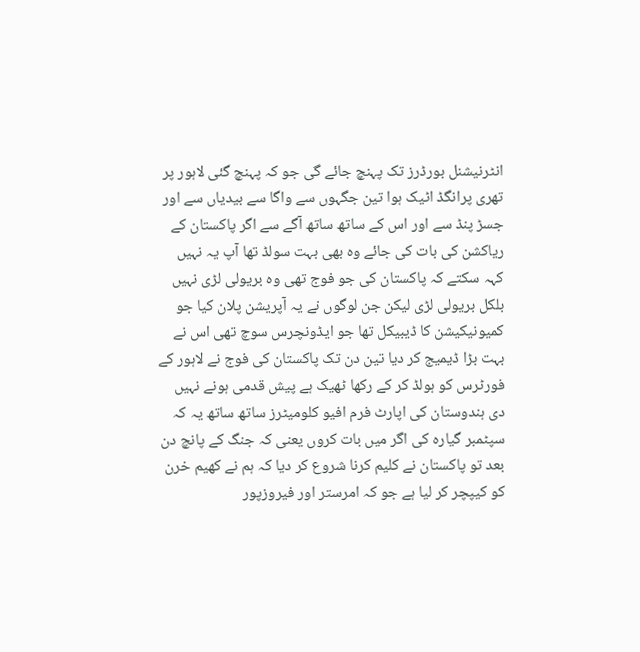انٹرنیشنل بورڈرز تک پہنچ جائے گی جو کہ پہنچ گئی لاہور پر تھری پرانگڈ اٹیک ہوا تین جگہوں سے واگا سے بیدیاں سے اور جسڑ پنڈ سے اور اس کے ساتھ ساتھ آگے سے اگر پاکستان کے ریاکشن کی بات کی جائے وہ بھی بہت سولڈ تھا آپ یہ نہیں کہہ سکتے کہ پاکستان کی جو فوج تھی وہ بریولی لڑی نہیں بلکل بریولی لڑی لیکن جن لوگوں نے یہ آپریشن پلان کیا جو کمیونیکیشن کا ڈیبیکل تھا جو ایڈونچرس سوچ تھی اس نے بہت بڑا ڈیمیج کر دیا تین دن تک پاکستان کی فوج نے لاہور کے فورٹرس کو ہولڈ کر کے رکھا ٹھیک ہے پیش قدمی ہونے نہیں دی ہندوستان کی اپارٹ فرم افیو کلومیٹرز ساتھ ساتھ یہ کہ سپٹمبر گیارہ کی اگر میں بات کروں یعنی کہ جنگ کے پانچ دن بعد تو پاکستان نے کلیم کرنا شروع کر دیا کہ ہم نے کھیم خرن کو کیپچر کر لیا ہے جو کہ امرستر اور فیروزپور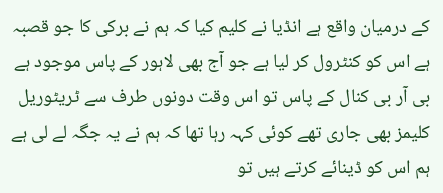کے درمیان واقع ہے انڈیا نے کلیم کیا کہ ہم نے برکی کا جو قصبہ ہے اس کو کنٹرول کر لیا ہے جو آج بھی لاہور کے پاس موجود ہے بی آر بی کنال کے پاس تو اس وقت دونوں طرف سے ٹریٹوریل کلیمز بھی جاری تھے کوئی کہہ رہا تھا کہ ہم نے یہ جگہ لے لی ہے ہم اس کو ڈینائے کرتے ہیں تو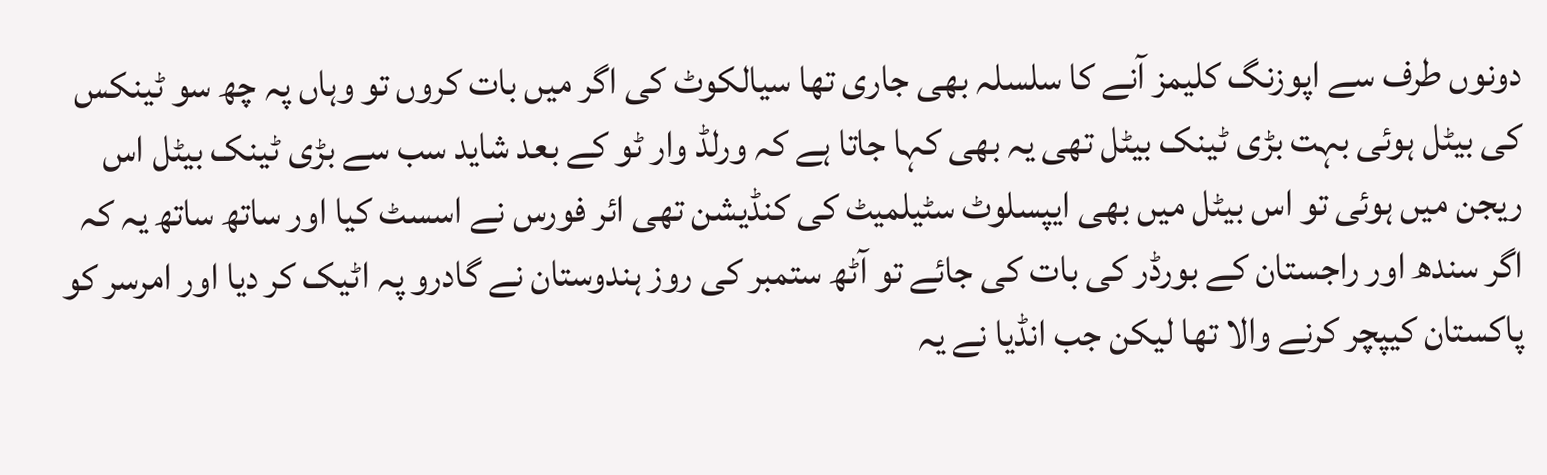دونوں طرف سے اپوزنگ کلیمز آنے کا سلسلہ بھی جاری تھا سیالکوٹ کی اگر میں بات کروں تو وہاں پہ چھ سو ٹینکس کی بیٹل ہوئی بہت بڑی ٹینک بیٹل تھی یہ بھی کہا جاتا ہے کہ ورلڈ وار ٹو کے بعد شاید سب سے بڑی ٹینک بیٹل اس ریجن میں ہوئی تو اس بیٹل میں بھی ایپسلوٹ سٹیلمیٹ کی کنڈیشن تھی ائر فورس نے اسسٹ کیا اور ساتھ ساتھ یہ کہ اگر سندھ اور راجستان کے بورڈر کی بات کی جائے تو آٹھ ستمبر کی روز ہندوستان نے گادرو پہ اٹیک کر دیا اور امرسر کو پاکستان کیپچر کرنے والا تھا لیکن جب انڈیا نے یہ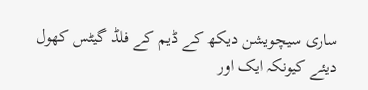ساری سیچویشن دیکھ کے ڈیم کے فلڈ گیٹس کھول دیئے کیونکہ ایک اور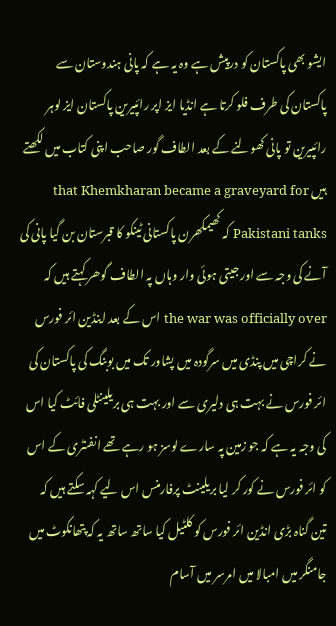ایشو بھی پاکستان کو درپیش ہے وہ یہ ہے کہ پانی ہندوستان سے پاکستان کی طرف فلو کرتا ہے انڈیا ایز اپر رائپیرین پاکستان ایز لوہر رائپیرین تو پانی کھولنے کے بعد الطاف گور صاحب اپنی کتاب میں لکھتے ہیں that Khemkharan became a graveyard for Pakistani tanks کہ کھیمکھرن پاکستانی ٹینکو کا قبرستان بن گیا پانی کی آنے کی وجہ سے اور جیتی ہوئی وار وہاں پہ الطاف گوھر کہتے ہیں کہ the war was officially over اس کے بعد اینڈین ائر فورس نے کراچی میں پنڈی میں سرگودہ میں پشاور تک میں بوبنگ کی پاکستان کی ائر فورس نے بہت ہی دلیری سے اور بہت ہی بریلینٹلی فائٹ کیا اس کی وجہ یہ ہے کہ جو زمین پہ سارے لوسز ہو رہے تھے انفنٹری کے اس کو ائر فورس نے کور کر لیا بریلینٹ پرفارمنس اس لیے کہہ سکتے ہیں کہ تین گناہ بڑی انڈین ائر فورس کو کلٹیل کیا ساتھ ساتھ یہ کہ پتھانکوٹ میں جامنگر میں امبالا میں امرسر میں آسام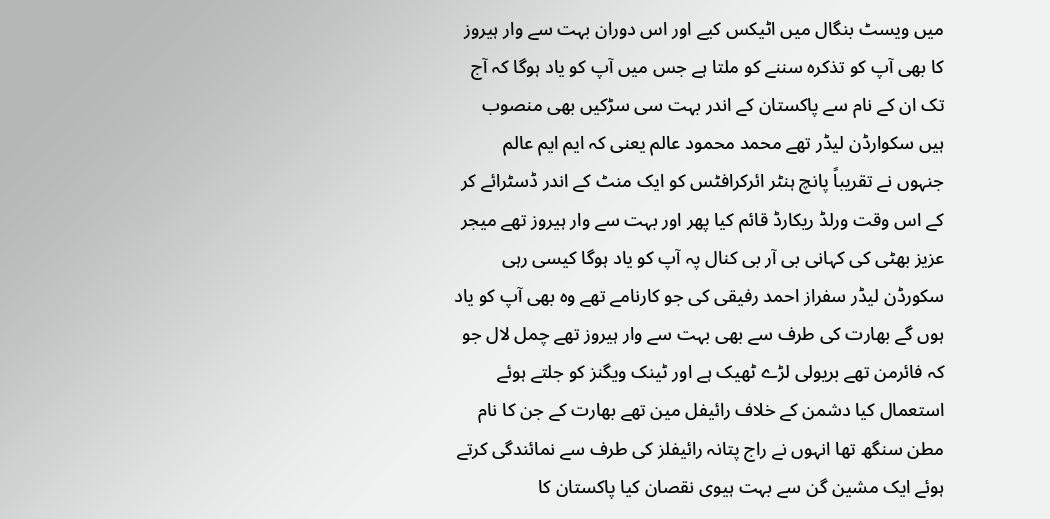میں ویسٹ بنگال میں اٹیکس کیے اور اس دوران بہت سے وار ہیروز کا بھی آپ کو تذکرہ سننے کو ملتا ہے جس میں آپ کو یاد ہوگا کہ آج تک ان کے نام سے پاکستان کے اندر بہت سی سڑکیں بھی منصوب ہیں سکوارڈن لیڈر تھے محمد محمود عالم یعنی کہ ایم ایم عالم جنہوں نے تقریباً پانچ ہنٹر ائرکرافٹس کو ایک منٹ کے اندر ڈسٹرائے کر کے اس وقت ورلڈ ریکارڈ قائم کیا پھر اور بہت سے وار ہیروز تھے میجر عزیز بھٹی کی کہانی بی آر بی کنال پہ آپ کو یاد ہوگا کیسی رہی سکورڈن لیڈر سفراز احمد رفیقی کی جو کارنامے تھے وہ بھی آپ کو یاد ہوں گے بھارت کی طرف سے بھی بہت سے وار ہیروز تھے چمل لال جو کہ فائرمن تھے بریولی لڑے ٹھیک ہے اور ٹینک ویگنز کو جلتے ہوئے استعمال کیا دشمن کے خلاف رائیفل مین تھے بھارت کے جن کا نام مطن سنگھ تھا انہوں نے راج پتانہ رائیفلز کی طرف سے نمائندگی کرتے ہوئے ایک مشین گن سے بہت ہیوی نقصان کیا پاکستان کا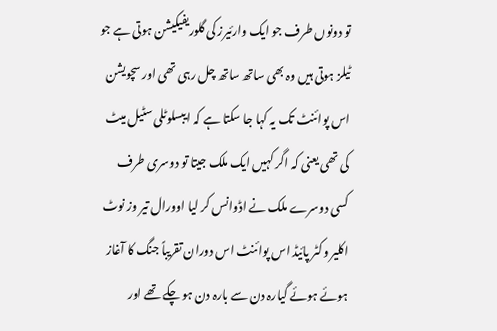تو دونوں طرف جو ایک وارئیرز کی گلوریفیکیشن ہوتی ہے جو ٹیلز ہوتی ہیں وہ بھی ساتھ ساتھ چل رہی تھی اور سچویشن اس پوائنٹ تک یہ کہا جا سکتا ہے کہ ایبسلوٹلی سٹیل میٹ کی تھی یعنی کہ اگر کہیں ایک ملک جیتا تو دوسری طرف کسی دوسرے ملک نے اڈوانس کر لیا اوورال تیر وز نوٹ اکلیر وکٹر پائیڈ اس پوائنٹ اس دوران تقریباً جنگ کا آغاز ہوئے ہوئے گیارہ دن سے بارہ دن ہو چکے تھے اور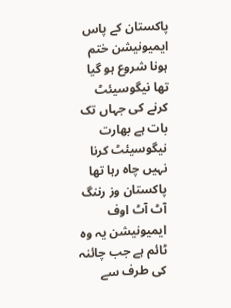پاکستان کے پاس ایمیونیشن ختم ہونا شروع ہو گیا تھا نیگوسیئٹ کرنے کی جہاں تک بات ہے بھارت نیگوسیئٹ کرنا نہیں چاہ رہا تھا پاکستان وز رننگ آٹ آٹ اوف ایمیونیشن یہ وہ ٹائم ہے جب چائنہ کی طرف سے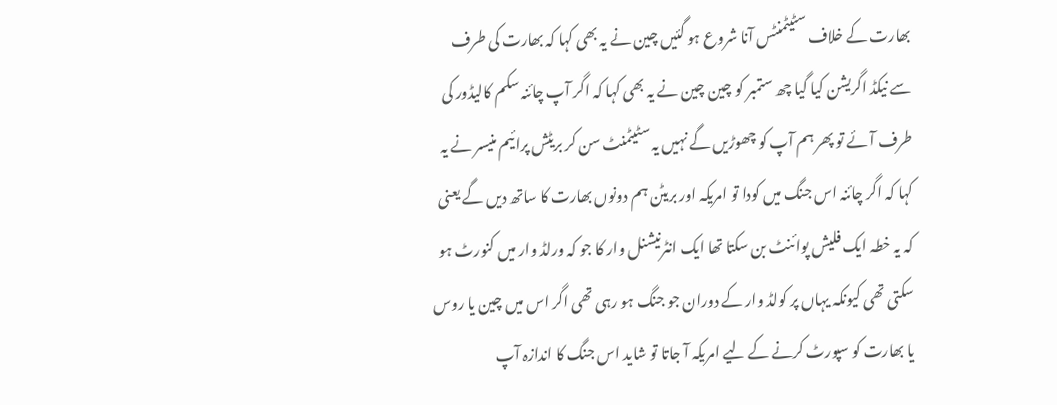بھارت کے خلاف سٹیٹمنٹس آنا شروع ہو گئیں چین نے یہ بھی کہا کہ بھارت کی طرف سے نیکڈ اگریشن کیا گیا چھ ستمبر کو چین چین نے یہ بھی کہا کہ اگر آپ چائنہ سکم کالیڈور کی طرف آئے تو پھر ہم آپ کو چھوڑیں گے نہیں یہ سٹیٹمنٹ سن کر بریٹش پرائیم منیسر نے یہ کہا کہ اگر چائنہ اس جنگ میں کودا تو امریکہ اور بریٹن ہم دونوں بھارت کا ساتھ دیں گے یعنی کہ یہ خطہ ایک فلیش پوائنٹ بن سکتا تھا ایک انٹرنیشنل وار کا جو کہ ورلڈ وار میں کنورٹ ہو سکتی تھی کیونکہ یہاں پر کولڈ وار کے دوران جو جنگ ہو رہی تھی اگر اس میں چین یا روس یا بھارت کو سپورٹ کرنے کے لیے امریکہ آ جاتا تو شاید اس جنگ کا اندازہ آپ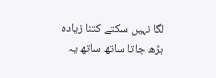لگا نہیں سکتے کتنا زیادہ بڑھ جاتا ساتھ ساتھ یہ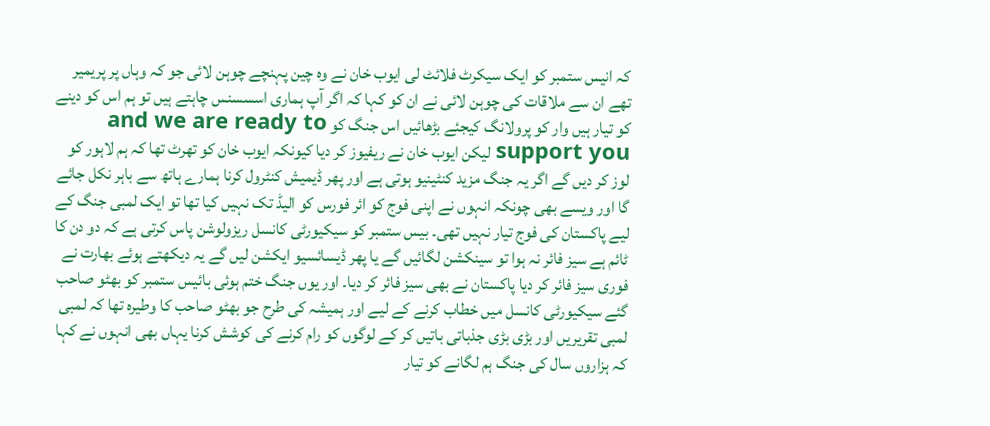کہ انیس ستمبر کو ایک سیکرٹ فلائٹ لی ایوب خان نے وہ چین پہنچے چوہن لائی جو کہ وہاں پر پریمیر تھے ان سے ملاقات کی چوہن لائی نے ان کو کہا کہ اگر آپ ہماری اسسسنس چاہتے ہیں تو ہم اس کو دینے کو تیار ہیں وار کو پرولانگ کیجئے بڑھائیں اس جنگ کو and we are ready to support you لیکن ایوب خان نے ریفیوز کر دیا کیونکہ ایوب خان کو تھرٹ تھا کہ ہم لاہور کو لوز کر دیں گے اگر یہ جنگ مزید کنٹینیو ہوتی ہے اور پھر ڈیمیش کنٹرول کرنا ہمارے ہاتھ سے باہر نکل جائے گا اور ویسے بھی چونکہ انہوں نے اپنی فوج کو ائر فورس کو الیڈ تک نہیں کیا تھا تو ایک لمبی جنگ کے لیے پاکستان کی فوج تیار نہیں تھی۔ بیس ستمبر کو سیکیورٹی کانسل ریزولوشن پاس کرتی ہے کہ دو دن کا ٹائم ہے سیز فائر نہ ہوا تو سینکشن لگائیں گے یا پھر ڈیسائسیو ایکشن لیں گے یہ دیکھتے ہوئے بھارت نے فوری سیز فائر کر دیا پاکستان نے بھی سیز فائر کر دیا۔ اور یوں جنگ ختم ہوئی بائیس ستمبر کو بھٹو صاحب گئے سیکیورٹی کانسل میں خطاب کرنے کے لیے اور ہمیشہ کی طرح جو بھٹو صاحب کا وطیرہ تھا کہ لمبی لمبی تقریریں اور بڑی بڑی جذباتی باتیں کر کے لوگوں کو رام کرنے کی کوشش کرنا یہاں بھی انہوں نے کہا کہ ہزاروں سال کی جنگ ہم لگانے کو تیار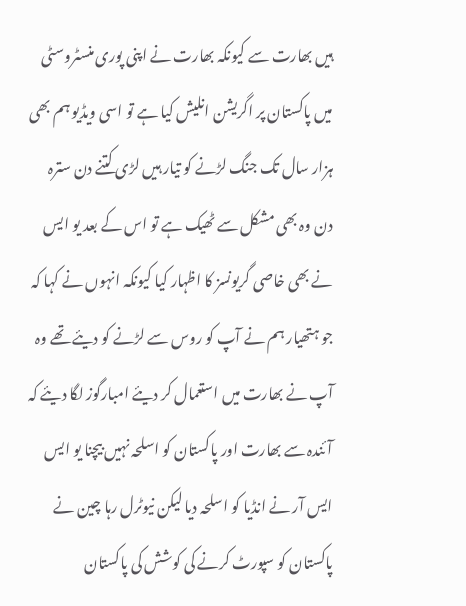ہیں بھارت سے کیونکہ بھارت نے اپنی پوری منسٹروسٹی میں پاکستان پر اگریشن انلیش کیا ہے تو اسی ویڈیو ہم بھی ہزار سال تک جنگ لڑنے کو تیار ہیں لڑی کتنے دن سترہ دن وہ بھی مشکل سے ٹھیک ہے تو اس کے بعد یو ایس نے بھی خاصی گریونسز کا اظہار کیا کیونکہ انہوں نے کہا کہ جو ہتھیار ہم نے آپ کو روس سے لڑنے کو دیئے تھے وہ آپ نے بھارت میں استعمال کر دیئے امبارگوز لگا دیئے کہ آئندہ سے بھارت اور پاکستان کو اسلحہ نہیں بیچنا یو ایس ایس آر نے انڈیا کو اسلحہ دیا لیکن نیوٹرل رہا چین نے پاکستان کو سپورٹ کرنے کی کوشش کی پاکستان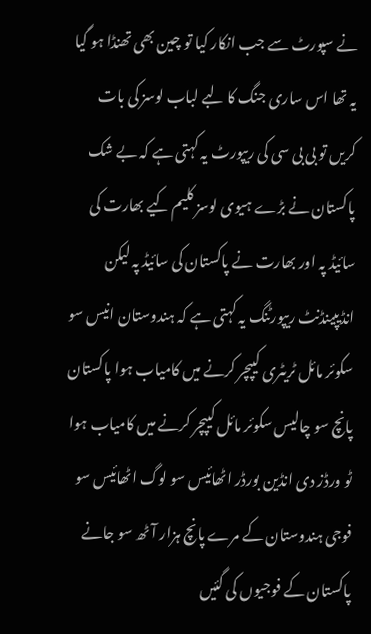نے سپورٹ سے جب انکار کیا تو چین بھی تھنڈا ہو گیا یہ تھا اس ساری جنگ کا لبے لباب لوسز کی بات کریں تو بی بی سی کی ریپورٹ یہ کہتی ہے کہ بے شک پاکستان نے بڑے ہیوی لوسز کلیم کیے بھارت کی سائیڈ پہ اور بھارت نے پاکستان کی سائیڈ پہ لیکن انڈیپینڈنٹ ریپورٹنگ یہ کہتی ہے کہ ہندوستان انیس سو سکوئر مائل ٹریٹری کیپچر کرنے میں کامیاب ہوا پاکستان پانچ سو چالیس سکوئر مائل کیپچر کرنے میں کامیاب ہوا ٹو ورڈز دی انڈین بورڈر اٹھائیس سو لوگ اٹھائیس سو فوجی ہندوستان کے مرے پانچ ہزار آٹھ سو جانے پاکستان کے فوجیوں کی گئیں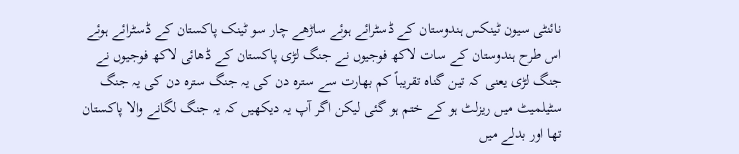نائنٹی سیون ٹینکس ہندوستان کے ڈسٹرائے ہوئے ساڑھے چار سو ٹینک پاکستان کے ڈسٹرائے ہوئے اس طرح ہندوستان کے سات لاکھ فوجیوں نے جنگ لڑی پاکستان کے ڈھائی لاکھ فوجیوں نے جنگ لڑی یعنی کہ تین گناہ تقریباً کم بھارت سے سترہ دن کی یہ جنگ سترہ دن کی یہ جنگ سٹیلمیٹ میں ریزلٹ ہو کے ختم ہو گئی لیکن اگر آپ یہ دیکھیں کہ یہ جنگ لگانے والا پاکستان تھا اور بدلے میں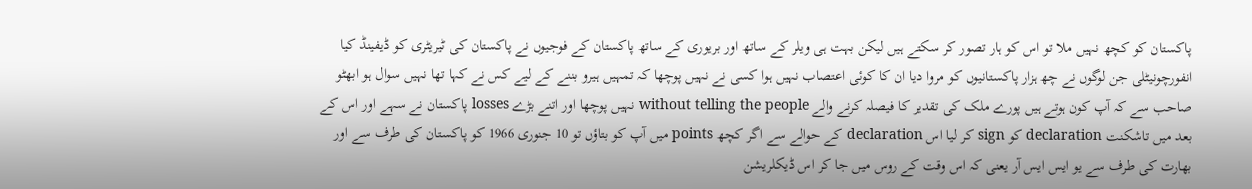پاکستان کو کچھ نہیں ملا تو اس کو ہار تصور کر سکتے ہیں لیکن بہت ہی ویلر کے ساتھ اور بریوری کے ساتھ پاکستان کے فوجیوں نے پاکستان کی ٹیریٹری کو ڈیفینڈ کیا انفورچونیٹلی جن لوگوں نے چھ ہزار پاکستانیوں کو مروا دیا ان کا کوئی اعتصاب نہیں ہوا کسی نے نہیں پوچھا کہ تمہیں ہیرو بننے کے لیے کس نے کہا تھا نہیں سوال ہو ابھٹو صاحب سے کہ آپ کون ہوتے ہیں پورے ملک کی تقدیر کا فیصلہ کرنے والے without telling the people نہیں پوچھا اور اتنے بڑے losses پاکستان نے سہے اور اس کے بعد میں تاشکنت declaration کو sign کر لیا اس declaration کے حوالے سے اگر کچھ points میں آپ کو بتاؤں تو 10 جنوری 1966 کو پاکستان کی طرف سے اور بھارت کی طرف سے یو ایس ایس آر یعنی کہ اس وقت کے روس میں جا کر اس ڈیکلریشن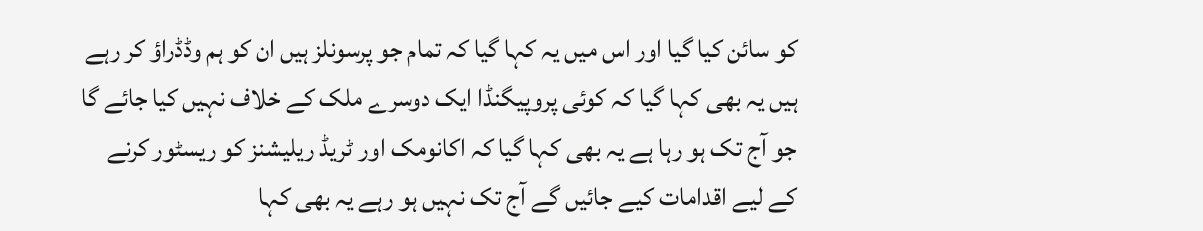کو سائن کیا گیا اور اس میں یہ کہا گیا کہ تمام جو پرسونلز ہیں ان کو ہم وڈڈراؤ کر رہے ہیں یہ بھی کہا گیا کہ کوئی پروپیگنڈا ایک دوسرے ملک کے خلاف نہیں کیا جائے گا جو آج تک ہو رہا ہے یہ بھی کہا گیا کہ اکانومک اور ٹریڈ ریلیشنز کو ریسٹور کرنے کے لیے اقدامات کیے جائیں گے آج تک نہیں ہو رہے یہ بھی کہا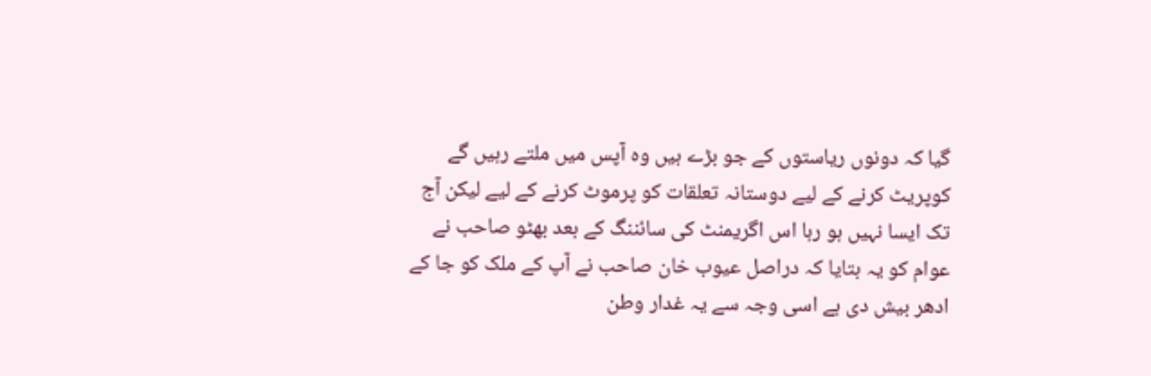گیا کہ دونوں ریاستوں کے جو بڑے ہیں وہ آپس میں ملتے رہیں گے کوپریٹ کرنے کے لیے دوستانہ تعلقات کو پرموٹ کرنے کے لیے لیکن آج تک ایسا نہیں ہو رہا اس اگریمنٹ کی سائننگ کے بعد بھٹو صاحب نے عوام کو یہ بتایا کہ دراصل عیوب خان صاحب نے آپ کے ملک کو جا کے ادھر بیش دی ہے اسی وجہ سے یہ غدار وطن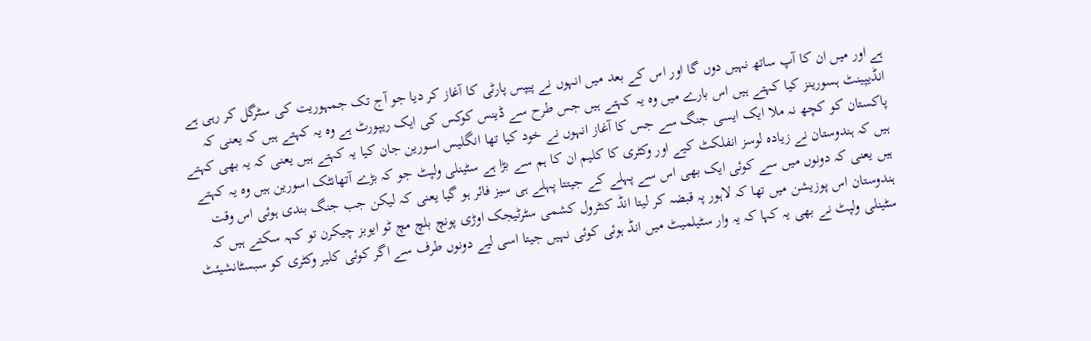ہے اور میں ان کا آپ ساتھ نہیں دوں گا اور اس کے بعد میں انہوں نے پیپس پارٹی کا آغاز کر دیا جو آج تک جمہوریت کی سٹرگل کر رہی ہے انڈیپینٹ ہسورینز کیا کہتے ہیں اس بارے میں وہ یہ کہتے ہیں جس طرح سے ڈینس کوکس کی ایک ریپورٹ ہے وہ یہ کہتے ہیں کہ یعنی کہ پاکستان کو کچھ نہ ملا ایک ایسی جنگ سے جس کا آغاز انہوں نے خود کیا تھا انگلیس اسورین جان کیا یہ کہتے ہیں یعنی کہ یہ بھی کہتے ہیں کہ ہندوستان نے زیادہ لوسز انفلکٹ کیے اور وکٹری کا کلیم ان کا ہم سے بڑا ہے سٹینلی ولپٹ جو کہ بڑے آتھانٹک اسورین ہیں وہ یہ کہتے ہیں یعنی کہ دونوں میں سے کوئی ایک بھی اس سے پہلے کے جیتتا پہلے ہی سیز فائر ہو گیا یعنی کہ لیکن جب جنگ بندی ہوئی اس وقت ہندوستان اس پوزیشن میں تھا کہ لاہور پہ قبضہ کر لیتا انڈ کنٹرول کشمی سٹرٹیجک اوڑی پونچ بلچ مچ ٹو ایوبز چیکرن تو کہہ سکتے ہیں کہ سٹینلی ولپٹ نے بھی یہ کہا کہ یہ وار سٹیلمیٹ میں انڈ ہوئی کوئی نہیں جیتا اسی لیے دونوں طرف سے اگر کوئی کلیر وکٹری کو سبسٹانشیئٹ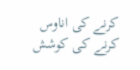کرنے کی اناوس کرنے کی کوشش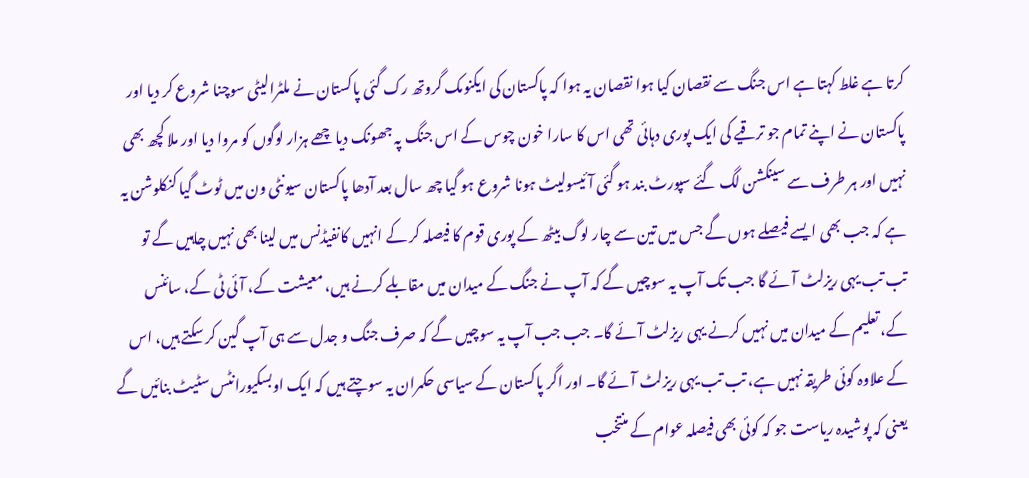کرتا ہے غلط کہتا ہے اس جنگ سے نقصان کیا ہوا نقصان یہ ہوا کہ پاکستان کی ایکنومک گروتھ رک گئی پاکستان نے ملٹرالیٹی سوچنا شروع کر دیا اور پاکستان نے اپنے تمام جو ترقیے کی ایک پوری دہائی تھی اس کا سارا خون چوس کے اس جنگ پہ جھونک دیا چھے ہزار لوگوں کو مروا دیا اور ملا کچھ بھی نہیں اور ہر طرف سے سینکشن لگ گئے سپورٹ بند ہو گئی آئیسولیٹ ہونا شروع ہو گیا چھ سال بعد آدھا پاکستان سیونٹی ون میں ٹوٹ گیا کنکلوشن یہ ہے کہ جب بھی ایسے فیصلے ہوں گے جس میں تین سے چار لوگ بیٹھ کے پوری قوم کا فیصلہ کر کے انہیں کانفیڈنس میں لینا بھی نہیں چاہیں گے تو تب تب یہی ریزلٹ آئے گا جب تک آپ یہ سوچیں گے کہ آپ نے جنگ کے میدان میں مقابلے کرنے ہیں، معیشت کے، آئی ٹی کے، سائنس کے، تعلیم کے میدان میں نہیں کرنے یہی ریزلٹ آئے گا۔ جب جب آپ یہ سوچیں گے کہ صرف جنگ و جدل سے ہی آپ گین کر سکتے ہیں، اس کے علاوہ کوئی طریقہ نہیں ہے، تب تب یہی ریزلٹ آئے گا۔ اور اگر پاکستان کے سیاسی حکمران یہ سوچتے ہیں کہ ایک اوبسکیورانٹس سٹیٹ بنائیں گے یعنی کہ پوشیدہ ریاست جو کہ کوئی بھی فیصلہ عوام کے منتخب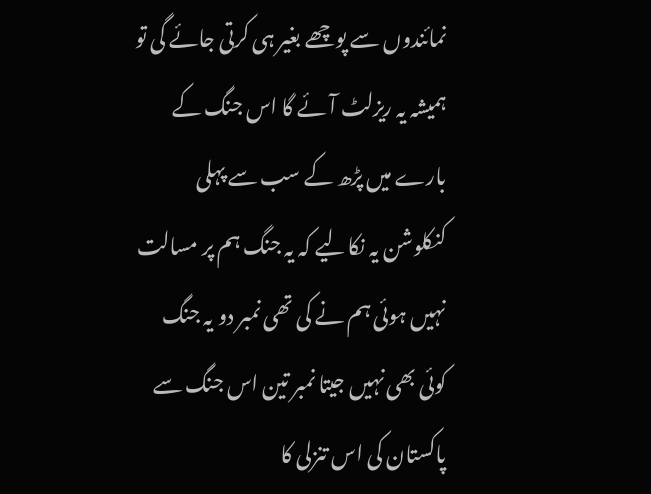نمائندوں سے پوچھے بغیر ہی کرتی جائے گی تو ہمیشہ یہ ریزلٹ آئے گا اس جنگ کے بارے میں پڑھ کے سب سے پہلی کنکلوشن یہ نکالیے کہ یہ جنگ ہم پر مسالت نہیں ہوئی ہم نے کی تھی نمبر دو یہ جنگ کوئی بھی نہیں جیتا نمبر تین اس جنگ سے پاکستان کی اس تنزلی کا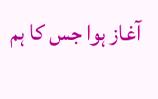آغاز ہوا جس کا ہم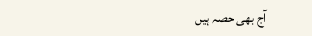آج بھی حصہ ہیں